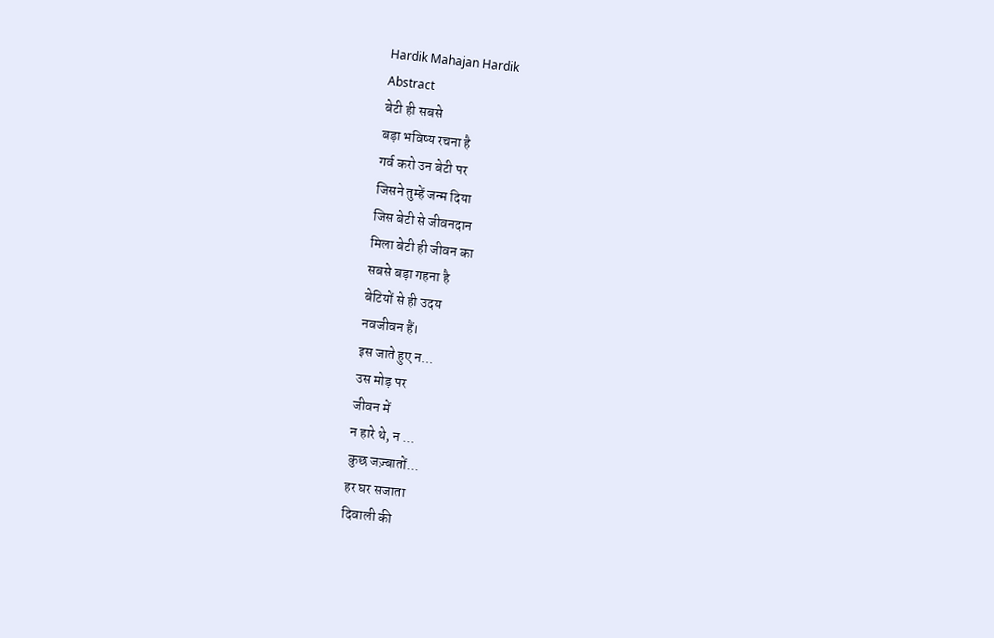Hardik Mahajan Hardik
Abstract
बेटी ही सबसे
बड़ा भविष्य रचना है
गर्व करो उन बेटी पर
जिसने तुम्हें जन्म दिया
जिस बेटी से जीवनदान
मिला बेटी ही जीवन का
सबसे बड़ा गहना है
बेटियों से ही उदय
नवजीवन हैं।
इस जाते हुए न...
उस मोड़ पर
जीवन में
न हारे थे, न ...
कुछ जज़्बातों...
हर घर सजाता
दिवाली की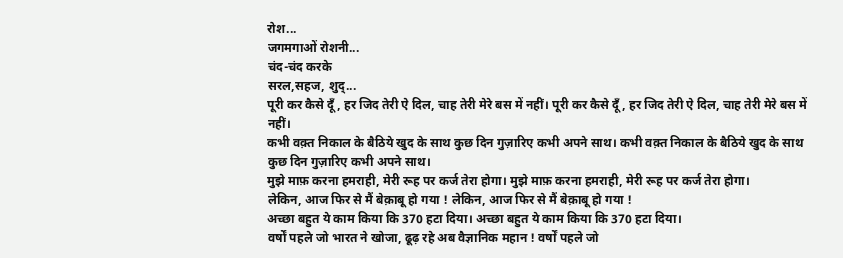रोश...
जगमगाओं रोशनी...
चंद-चंद करके
सरल,सहज, शुद्...
पूरी कर कैसे दूँ, हर जिद तेरी ऐ दिल, चाह तेरी मेरे बस में नहीं। पूरी कर कैसे दूँ, हर जिद तेरी ऐ दिल, चाह तेरी मेरे बस में नहीं।
कभी वक़्त निकाल के बैठिये खुद के साथ कुछ दिन गुज़ारिए कभी अपने साथ। कभी वक़्त निकाल के बैठिये खुद के साथ कुछ दिन गुज़ारिए कभी अपने साथ।
मुझे माफ़ करना हमराही, मेरी रूह पर कर्ज तेरा होगा। मुझे माफ़ करना हमराही, मेरी रूह पर कर्ज तेरा होगा।
लेकिन, आज फिर से मैं बेक़ाबू हो गया ! लेकिन, आज फिर से मैं बेक़ाबू हो गया !
अच्छा बहुत ये काम किया कि 370 हटा दिया। अच्छा बहुत ये काम किया कि 370 हटा दिया।
वर्षों पहले जो भारत ने खोजा, ढूढ़ रहे अब वैज्ञानिक महान ! वर्षों पहले जो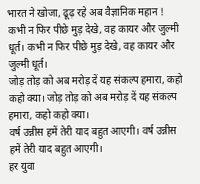भारत ने खोजा, ढूढ़ रहे अब वैज्ञानिक महान !
कभी न फिर पीछे मुड़ देखे, वह कायर और जुल्मी धूर्त। कभी न फिर पीछे मुड़ देखे, वह कायर और जुल्मी धूर्त।
जोड़ तोड़ को अब मरोड़ दें यह संकल्प हमारा, कहो कहो क्या। जोड़ तोड़ को अब मरोड़ दें यह संकल्प हमारा, कहो कहो क्या।
वर्ष उन्नीस हमें तेरी याद बहुत आएगी। वर्ष उन्नीस हमें तेरी याद बहुत आएगी।
हर युवा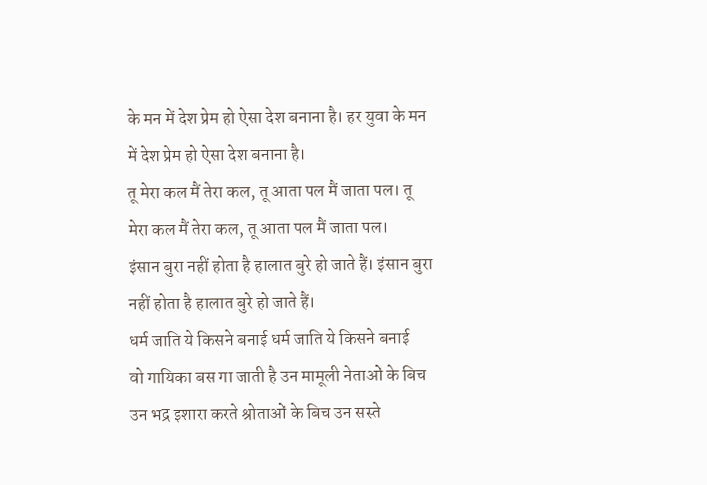के मन में देश प्रेम हो ऐसा देश बनाना है। हर युवा के मन में देश प्रेम हो ऐसा देश बनाना है।
तू मेरा कल मैं तेरा कल, तू आता पल मैं जाता पल। तू मेरा कल मैं तेरा कल, तू आता पल मैं जाता पल।
इंसान बुरा नहीं होता है हालात बुरे हो जाते हैं। इंसान बुरा नहीं होता है हालात बुरे हो जाते हैं।
धर्म जाति ये किसने बनाई धर्म जाति ये किसने बनाई
वो गायिका बस गा जाती है उन मामूली नेताओं के बिच उन भद्र इशारा करते श्रोताओं के बिच उन सस्ते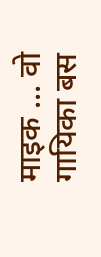माइक ... वो गायिका बस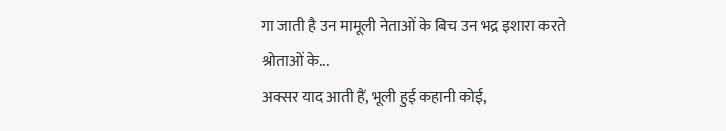गा जाती है उन मामूली नेताओं के बिच उन भद्र इशारा करते श्रोताओं के...
अक्सर याद आती हैं, भूली हुई कहानी कोई,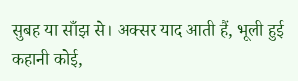सुबह या साँझ से। अक्सर याद आती हैं, भूली हुई कहानी कोई,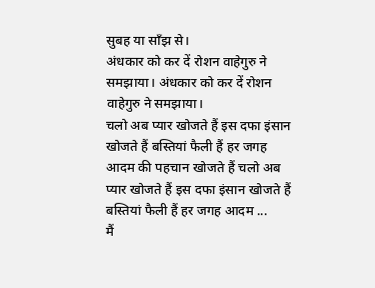सुबह या साँझ से।
अंधकार को कर दें रोशन वाहेगुरु ने समझाया। अंधकार को कर दें रोशन वाहेगुरु ने समझाया।
चलो अब प्यार खोजते हैं इस दफा इंसान खोजते हैं बस्तियां फैली हैं हर जगह आदम की पहचान खोजते हैं चलो अब प्यार खोजते हैं इस दफा इंसान खोजते हैं बस्तियां फैली हैं हर जगह आदम ...
मैं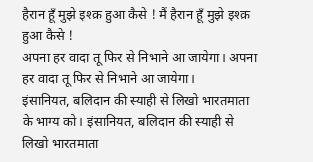हैरान हूँ मुझे इश्क़ हुआ कैसे ! मैं हैरान हूँ मुझे इश्क़ हुआ कैसे !
अपना हर वादा तू फिर से निभाने आ जायेगा। अपना हर वादा तू फिर से निभाने आ जायेगा।
इंसानियत, बलिदान की स्याही से लिखो भारतमाता के भाग्य को। इंसानियत, बलिदान की स्याही से लिखो भारतमाता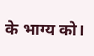के भाग्य को।